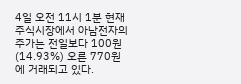4일 오전 11시 1분 현재 주식시장에서 아남전자의 주가는 전일보다 100원(14.93%) 오른 770원에 거래되고 있다.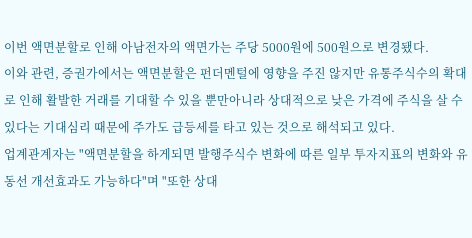이번 액면분할로 인해 아남전자의 액면가는 주당 5000원에 500원으로 변경됐다.
이와 관련, 증권가에서는 액면분할은 펀더멘털에 영향을 주진 않지만 유통주식수의 확대로 인해 활발한 거래를 기대할 수 있을 뿐만아니라 상대적으로 낮은 가격에 주식을 살 수 있다는 기대심리 때문에 주가도 급등세를 타고 있는 것으로 해석되고 있다.
업계관계자는 "액면분할을 하게되면 발행주식수 변화에 따른 일부 투자지표의 변화와 유동선 개선효과도 가능하다"며 "또한 상대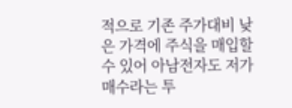적으로 기존 주가대비 낮은 가격에 주식을 매입할 수 있어 아남전자도 저가매수라는 투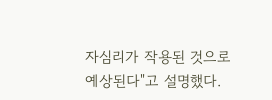자심리가 작용된 것으로 예상된다"고 설명했다.